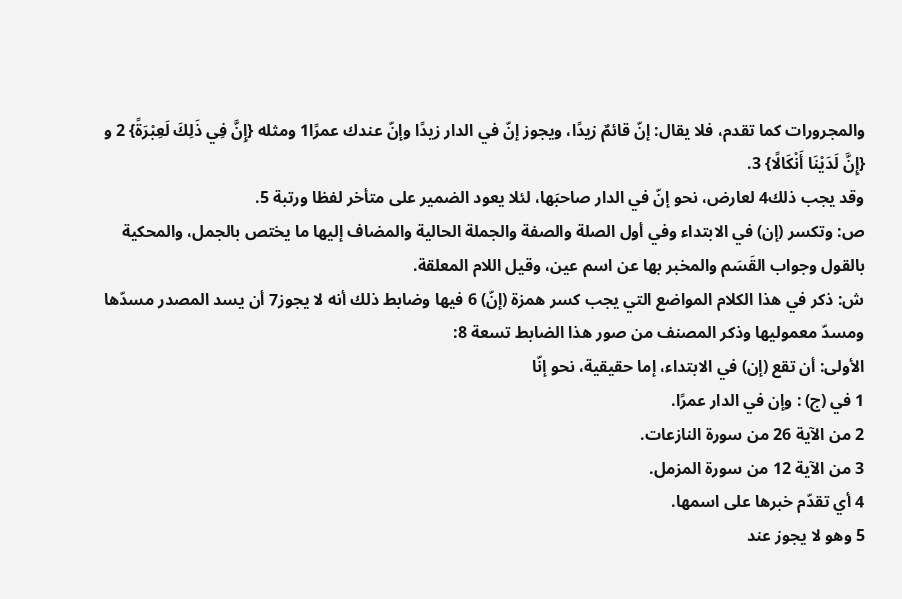والمجرورات كما تقدم، فلا يقال: إنّ قائمٌ زيدًا، ويجوز إنّ في الدار زيدًا وإنّ عندك عمرًا1 ومثله {إِنَّ فِي ذَلِكَ لَعِبْرَةً} 2 و {إِنَّ لَدَيْنَا أَنْكَالًا} 3.
وقد يجب ذلك4 لعارض، نحو إنّ في الدار صاحبَها، لئلا يعود الضمير على متأخر لفظا ورتبة 5.
ص: وتكسر (إن) في الابتداء وفي أول الصلة والصفة والجملة الحالية والمضاف إليها ما يختص بالجمل، والمحكية بالقول وجواب القَسَم والمخبر بها عن اسم عين، وقيل اللام المعلقة.
ش: ذكر في هذا الكلام المواضع التي يجب كسر همزة (إنّ) 6 فيها وضابط ذلك أنه لا يجوز7 أن يسد المصدر مسدّها ومسدّ معموليها وذكر المصنف من صور هذا الضابط تسعة 8:
الأولى: أن تقع (إن) في الابتداء، إما حقيقية، نحو إنّا
1 في (ج) : وإن في الدار عمرًا.
2 من الآية 26 من سورة النازعات.
3 من الآية 12 من سورة المزمل.
4 أي تقدّم خبرها على اسمها.
5 وهو لا يجوز عند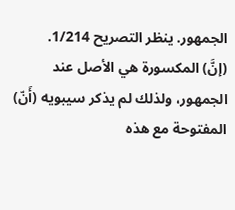الجمهور. ينظر التصريح 1/214.
(إنَّ) المكسورة هي الأصل عند الجمهور، ولذلك لم يذكر سيبويه (أَنّ) المفتوحة مع هذه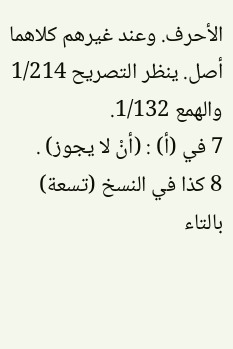الأحرف. وعند غيرهم كلاهما أصل. ينظر التصريح 1/214 والهمع 1/132.
7 في (أ) : (أنْ لا يجوز) .
8 كذا في النسخ (تسعة) بالتاء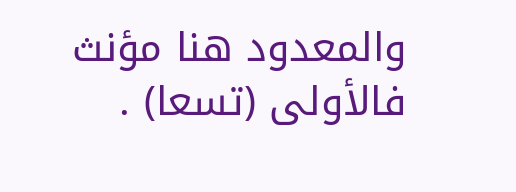والمعدود هنا مؤنث فالأولى (تسعا) .